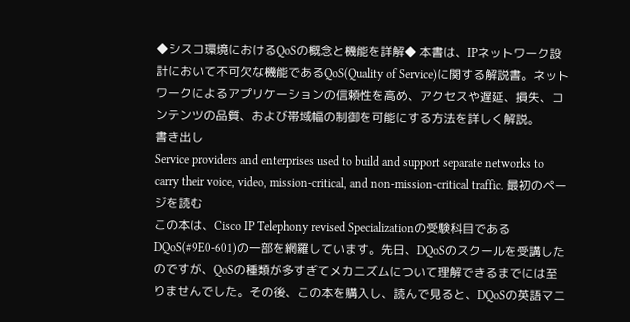◆シスコ環境におけるQoSの概念と機能を詳解◆ 本書は、IPネットワーク設計において不可欠な機能であるQoS(Quality of Service)に関する解説書。ネットワークによるアプリケーションの信頼性を高め、アクセスや遅延、損失、コンテンツの品質、および帯域幅の制御を可能にする方法を詳しく解説。
書き出し
Service providers and enterprises used to build and support separate networks to carry their voice, video, mission-critical, and non-mission-critical traffic. 最初のページを読む
この本は、Cisco IP Telephony revised Specializationの受験科目であるDQoS(#9E0-601)の一部を網羅しています。先日、DQoSのスクールを受講したのですが、QoSの種類が多すぎてメカニズムについて理解できるまでには至りませんでした。その後、この本を購入し、読んで見ると、DQoSの英語マニ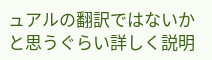ュアルの翻訳ではないかと思うぐらい詳しく説明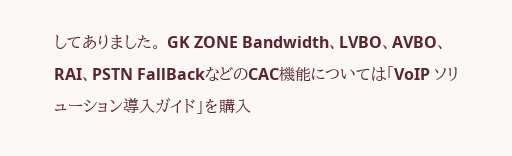してありました。 GK ZONE Bandwidth、LVBO、AVBO、RAI、PSTN FallBackなどのCAC機能については「VoIP ソリューション導入ガイド」を購入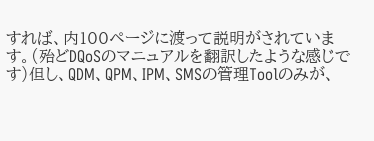すれば、内100ページに渡って説明がされています。(殆どDQoSのマニュアルを翻訳したような感じです)但し、QDM、QPM、IPM、SMSの管理Toolのみが、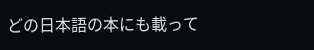どの日本語の本にも載って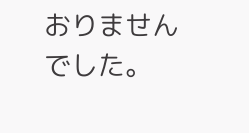おりませんでした。